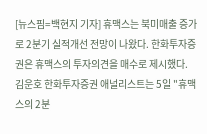[뉴스핌=백현지 기자] 휴맥스는 북미매출 증가로 2분기 실적개선 전망이 나왔다. 한화투자증권은 휴맥스의 투자의견을 매수로 제시했다.
김운호 한화투자증권 애널리스트는 5일 "휴맥스의 2분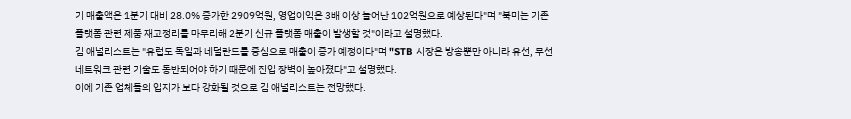기 매출액은 1분기 대비 28.0% 증가한 2909억원, 영업이익은 3배 이상 늘어난 102억원으로 예상된다"며 "북미는 기존 플랫폼 관련 제품 재고정리를 마무리해 2분기 신규 플랫폼 매출이 발생할 것"이라고 설명했다.
김 애널리스트는 "유럽도 독일과 네덜란드를 중심으로 매출이 증가 예정이다"며 "STB 시장은 방송뿐만 아니라 유선, 무선 네트워크 관련 기술도 동반되어야 하기 때문에 진입 장벽이 높아졌다"고 설명했다.
이에 기존 업체들의 입지가 보다 강화될 것으로 김 애널리스트는 전망했다.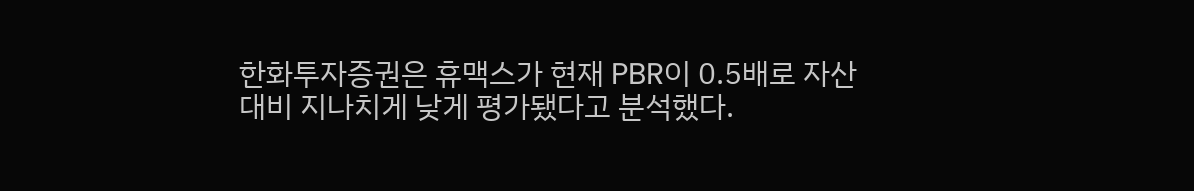한화투자증권은 휴맥스가 현재 PBR이 0.5배로 자산 대비 지나치게 낮게 평가됐다고 분석했다.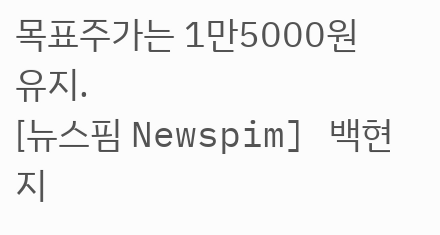목표주가는 1만5000원 유지.
[뉴스핌 Newspim] 백현지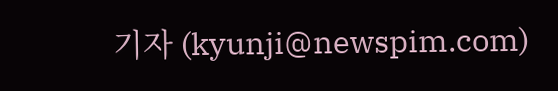기자 (kyunji@newspim.com)